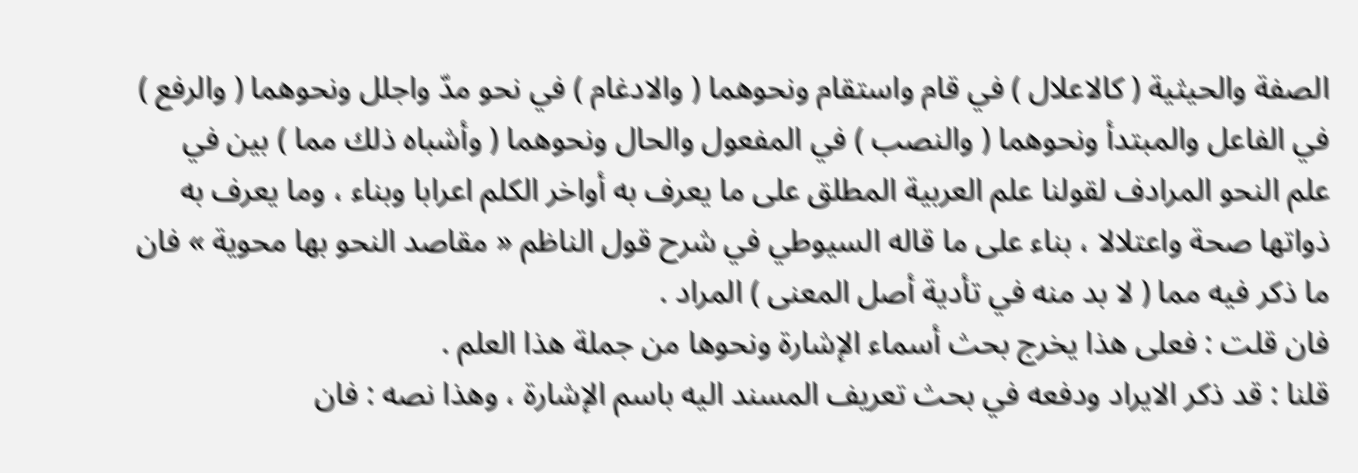الصفة والحيثية ( كالاعلال ) في قام واستقام ونحوهما ( والادغام ) في نحو مدّ واجلل ونحوهما ( والرفع ) في الفاعل والمبتدأ ونحوهما ( والنصب ) في المفعول والحال ونحوهما ( وأشباه ذلك مما ) بين في علم النحو المرادف لقولنا علم العربية المطلق على ما يعرف به أواخر الكلم اعرابا وبناء ، وما يعرف به ذواتها صحة واعتلالا ، بناء على ما قاله السيوطي في شرح قول الناظم « مقاصد النحو بها محوية » فان ما ذكر فيه مما ( لا بد منه في تأدية أصل المعنى ) المراد .
فان قلت : فعلى هذا يخرج بحث أسماء الإشارة ونحوها من جملة هذا العلم .
قلنا : قد ذكر الايراد ودفعه في بحث تعريف المسند اليه باسم الإشارة ، وهذا نصه : فان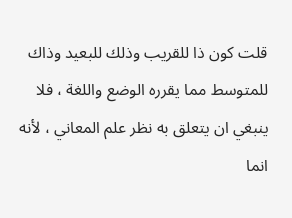قلت كون ذا للقريب وذلك للبعيد وذاك للمتوسط مما يقرره الوضع واللغة ، فلا ينبغي ان يتعلق به نظر علم المعاني ، لأنه انما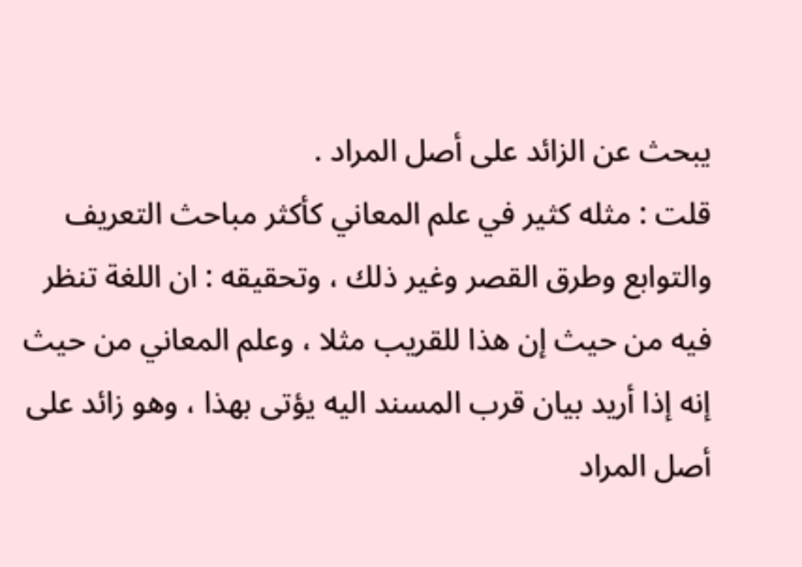يبحث عن الزائد على أصل المراد .
قلت : مثله كثير في علم المعاني كأكثر مباحث التعريف والتوابع وطرق القصر وغير ذلك ، وتحقيقه : ان اللغة تنظر فيه من حيث إن هذا للقريب مثلا ، وعلم المعاني من حيث إنه إذا أريد بيان قرب المسند اليه يؤتى بهذا ، وهو زائد على أصل المراد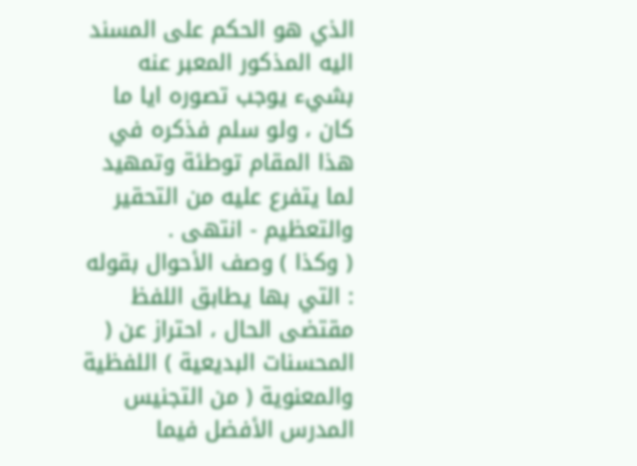الذي هو الحكم على المسند اليه المذكور المعبر عنه بشيء يوجب تصوره ايا ما كان ، ولو سلم فذكره في هذا المقام توطئة وتمهيد لما يتفرع عليه من التحقير والتعظيم - انتهى .
( وكذا ) وصف الأحوال بقوله : التي بها يطابق اللفظ مقتضى الحال ، احتراز عن ( المحسنات البديعية ) اللفظية والمعنوية ( من التجنيس
المدرس الأفضل فيما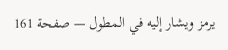يرمز ويشار إليه في المطول — صفحة 161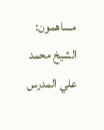مساهمون: الشيخ محمد علي المدرس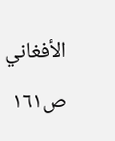الأفغاني
ص١٦١